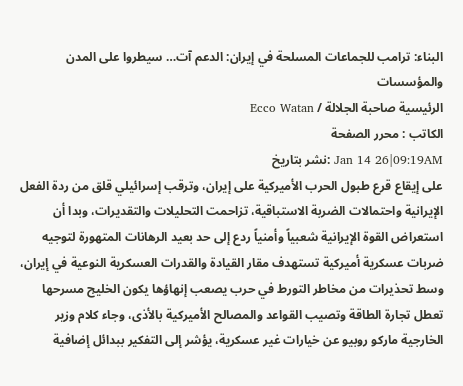البناء: ترامب للجماعات المسلحة في إيران: الدعم آت… سيطروا على المدن والمؤسسات
الرئيسية صاحبة الجلالة / Ecco Watan
الكاتب : محرر الصفحة
Jan 14 26|09:19AM :نشر بتاريخ
على إيقاع قرع طبول الحرب الأميركية على إيران، وترقب إسرائيلي قلق من ردة الفعل الإيرانية واحتمالات الضربة الاستباقية، تزاحمت التحليلات والتقديرات، وبدا أن استعراض القوة الإيرانية شعبياً وأمنياً ردع إلى حد بعيد الرهانات المتهورة لتوجيه ضربات عسكرية أميركية تستهدف مقار القيادة والقدرات العسكرية النوعية في إيران، وسط تحذيرات من مخاطر التورط في حرب يصعب إنهاؤها يكون الخليج مسرحها تعطل تجارة الطاقة وتصيب القواعد والمصالح الأميركية بالأذى، وجاء كلام وزير الخارجية ماركو روبيو عن خيارات غير عسكرية، يؤشر إلى التفكير ببدائل إضافية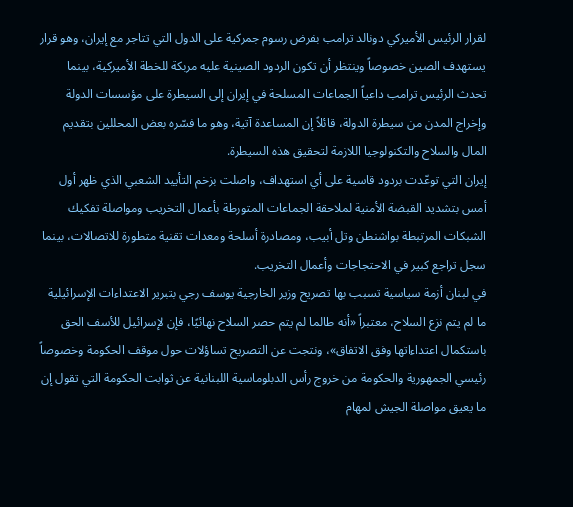لقرار الرئيس الأميركي دونالد ترامب بفرض رسوم جمركية على الدول التي تتاجر مع إيران، وهو قرار يستهدف الصين خصوصاً وينتظر أن تكون الردود الصينية عليه مربكة للخطة الأميركية، بينما تحدث الرئيس ترامب داعياً الجماعات المسلحة في إيران إلى السيطرة على مؤسسات الدولة وإخراج المدن من سيطرة الدولة، قائلاً إن المساعدة آتية، وهو ما فسّره بعض المحللين بتقديم المال والسلاح والتكنولوجيا اللازمة لتحقيق هذه السيطرة.
إيران التي توعّدت بردود قاسية على أي استهداف، واصلت بزخم التأييد الشعبي الذي ظهر أول أمس بتشديد القبضة الأمنية لملاحقة الجماعات المتورطة بأعمال التخريب ومواصلة تفكيك الشبكات المرتبطة بواشنطن وتل أبيب، ومصادرة أسلحة ومعدات تقنية متطورة للاتصالات، بينما سجل تراجع كبير في الاحتجاجات وأعمال التخريب.
في لبنان أزمة سياسية تسبب بها تصريح وزير الخارجية يوسف رجي بتبرير الاعتداءات الإسرائيلية ما لم يتم نزع السلاح، معتبراً «أنه طالما لم يتم حصر السلاح نهائيًا، فإن لإسرائيل للأسف الحق باستكمال اعتداءاتها وفق الاتفاق»، ونتجت عن التصريح تساؤلات حول موقف الحكومة وخصوصاً رئيسي الجمهورية والحكومة من خروج رأس الدبلوماسية اللبنانية عن ثوابت الحكومة التي تقول إن ما يعيق مواصلة الجيش لمهام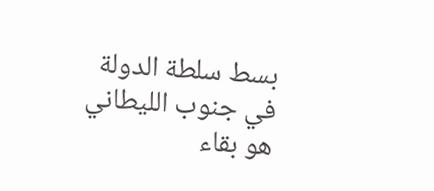بسط سلطة الدولة في جنوب الليطاني هو بقاء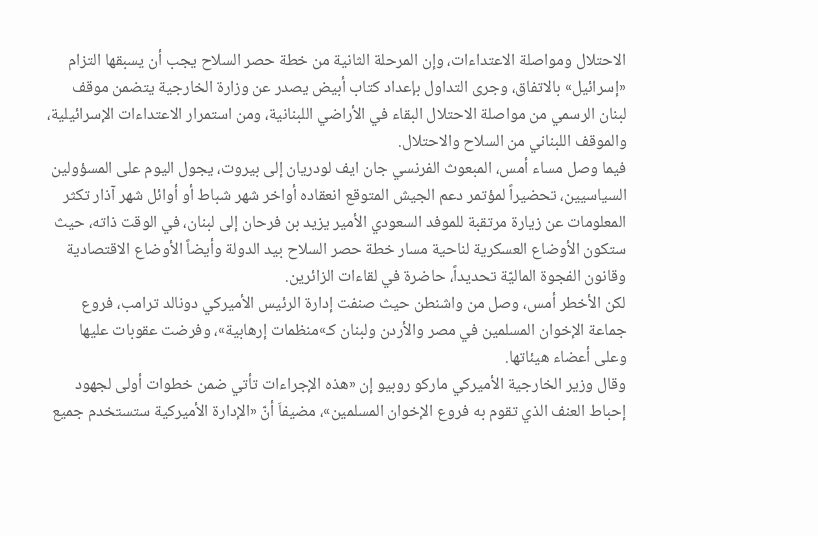الاحتلال ومواصلة الاعتداءات، وإن المرحلة الثانية من خطة حصر السلاح يجب أن يسبقها التزام «إسرائيل» بالاتفاق، وجرى التداول بإعداد كتاب أبيض يصدر عن وزارة الخارجية يتضمن موقف لبنان الرسمي من مواصلة الاحتلال البقاء في الأراضي اللبنانية، ومن استمرار الاعتداءات الإسرائيلية، والموقف اللبناني من السلاح والاحتلال.
فيما وصل مساء أمس، المبعوث الفرنسي جان ايف لودريان إلى بيروت، يجول اليوم على المسؤولين السياسيين، تحضيراً لمؤتمر دعم الجيش المتوقع انعقاده أواخر شهر شباط أو أوائل شهر آذار تكثر المعلومات عن زيارة مرتقبة للموفد السعودي الأمير يزيد بن فرحان إلى لبنان، في الوقت ذاته، حيث ستكون الأوضاع العسكرية لناحية مسار خطة حصر السلاح بيد الدولة وأيضاً الأوضاع الاقتصادية وقانون الفجوة الماليّة تحديداً، حاضرة في لقاءات الزائرين.
لكن الأخطر أمس، وصل من واشنطن حيث صنفت إدارة الرئيس الأميركي دونالد ترامب، فروع جماعة الإخوان المسلمين في مصر والأردن ولبنان كـ»منظمات إرهابية»، وفرضت عقوبات عليها وعلى أعضاء هيئاتها.
وقال وزير الخارجية الأميركي ماركو روبيو إن «هذه الإجراءات تأتي ضمن خطوات أولى لجهود إحباط العنف الذي تقوم به فروع الإخوان المسلمين»، مضيفاَ أنّ «الإدارة الأميركية ستستخدم جميع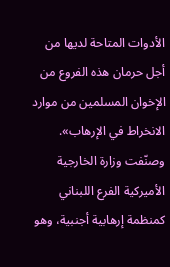الأدوات المتاحة لديها من أجل حرمان هذه الفروع من الإخوان المسلمين من موارد الانخراط في الإرهاب».
وصنّفت وزارة الخارجية الأميركية الفرع اللبناني كمنظمة إرهابية أجنبية، وهو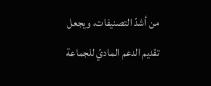من أشدّ التصنيفات، ويجعل تقديم الدعم الماديّ للجماعة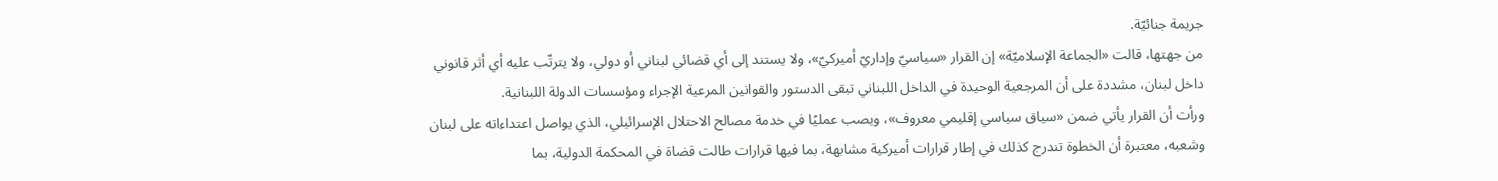جريمة جنائيّة.
من جهتها، قالت «الجماعة الإسلاميّة» إن القرار «سياسيّ وإداريّ أميركيّ»، ولا يستند إلى أي قضائي لبناني أو دولي، ولا يترتّب عليه أي أثر قانوني داخل لبنان، مشددة على أن المرجعية الوحيدة في الداخل اللبناني تبقى الدستور والقوانين المرعية الإجراء ومؤسسات الدولة اللبنانية.
ورأت أن القرار يأتي ضمن «سياق سياسي إقليمي معروف»، ويصب عمليًا في خدمة مصالح الاحتلال الإسرائيلي، الذي يواصل اعتداءاته على لبنان وشعبه، معتبرة أن الخطوة تندرج كذلك في إطار قرارات أميركية مشابهة، بما فيها قرارات طالت قضاة في المحكمة الدولية، بما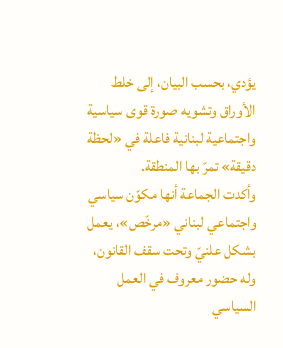يؤدي، بحسب البيان، إلى خلط الأوراق وتشويه صورة قوى سياسية واجتماعية لبنانية فاعلة في «لحظة دقيقة» تمرّ بها المنطقة.
وأكدت الجماعة أنها مكوّن سياسي واجتماعي لبناني «مرخّص»، يعمل بشكل علنيّ وتحت سقف القانون، وله حضور معروف في العمل السياسي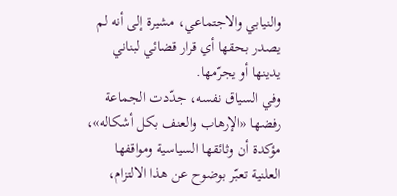والنيابي والاجتماعي، مشيرة إلى أنه لم يصدر بحقها أي قرار قضائي لبناني يدينها أو يجرّمها.
وفي السياق نفسه، جدّدت الجماعة رفضها «الإرهاب والعنف بكل أشكاله»، مؤكدة أن وثائقها السياسية ومواقفها العلنية تعبّر بوضوح عن هذا الالتزام،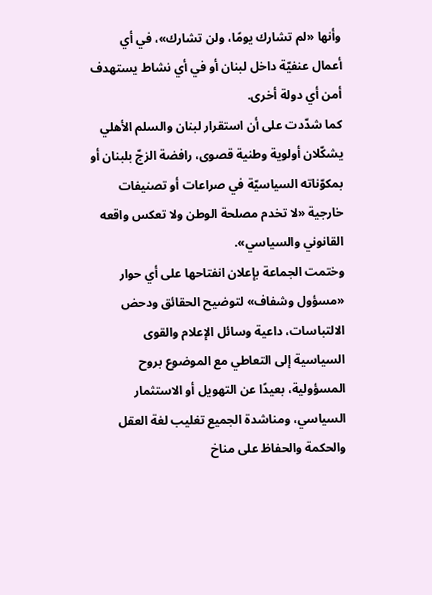وأنها «لم تشارك يومًا، ولن تشارك»، في أي أعمال عنفيّة داخل لبنان أو في أي نشاط يستهدف أمن أي دولة أخرى.
كما شدّدت على أن استقرار لبنان والسلم الأهلي يشكّلان أولوية وطنية قصوى، رافضة الزجّ بلبنان أو بمكوّناته السياسيّة في صراعات أو تصنيفات خارجية «لا تخدم مصلحة الوطن ولا تعكس واقعه القانوني والسياسي».
وختمت الجماعة بإعلان انفتاحها على أي حوار «مسؤول وشفاف» لتوضيح الحقائق ودحض الالتباسات، داعية وسائل الإعلام والقوى السياسية إلى التعاطي مع الموضوع بروح المسؤولية، بعيدًا عن التهويل أو الاستثمار السياسي، ومناشدة الجميع تغليب لغة العقل والحكمة والحفاظ على مناخ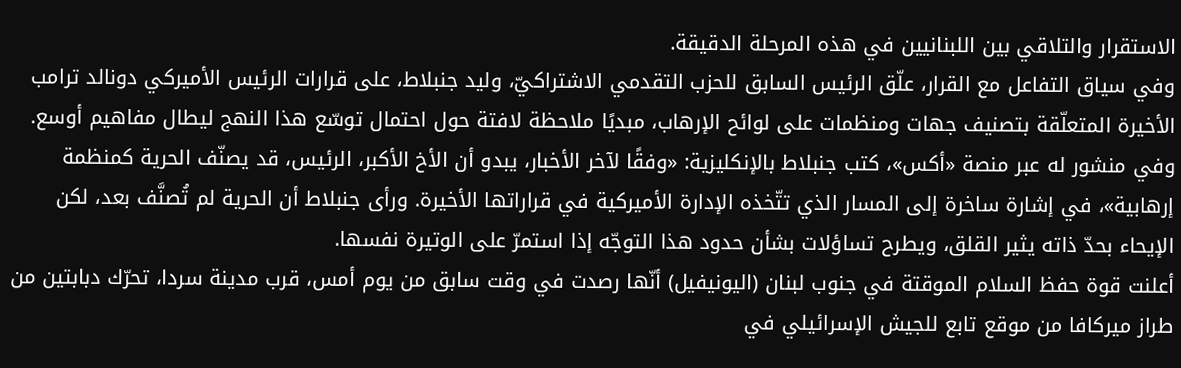الاستقرار والتلاقي بين اللبنانيين في هذه المرحلة الدقيقة.
وفي سياق التفاعل مع القرار، علّق الرئيس السابق للحزب التقدمي الاشتراكيّ، وليد جنبلاط، على قرارات الرئيس الأميركي دونالد ترامب الأخيرة المتعلّقة بتصنيف جهات ومنظمات على لوائح الإرهاب، مبديًا ملاحظة لافتة حول احتمال توسّع هذا النهج ليطال مفاهيم أوسع.
وفي منشور له عبر منصة «أكس»، كتب جنبلاط بالإنكليزية: «وفقًا لآخر الأخبار، يبدو أن الأخ الأكبر، الرئيس، قد يصنّف الحرية كمنظمة إرهابية»، في إشارة ساخرة إلى المسار الذي تتّخذه الإدارة الأميركية في قراراتها الأخيرة. ورأى جنبلاط أن الحرية لم تُصنَّف بعد، لكن الإيحاء بحدّ ذاته يثير القلق، ويطرح تساؤلات بشأن حدود هذا التوجّه إذا استمرّ على الوتيرة نفسها.
أعلنت قوة حفظ السلام الموقتة في جنوب لبنان (اليونيفيل) أنّها رصدت في وقت سابق من يوم أمس، قرب مدينة سردا، تحرّك دبابتين من طراز ميركافا من موقع تابع للجيش الإسرائيلي في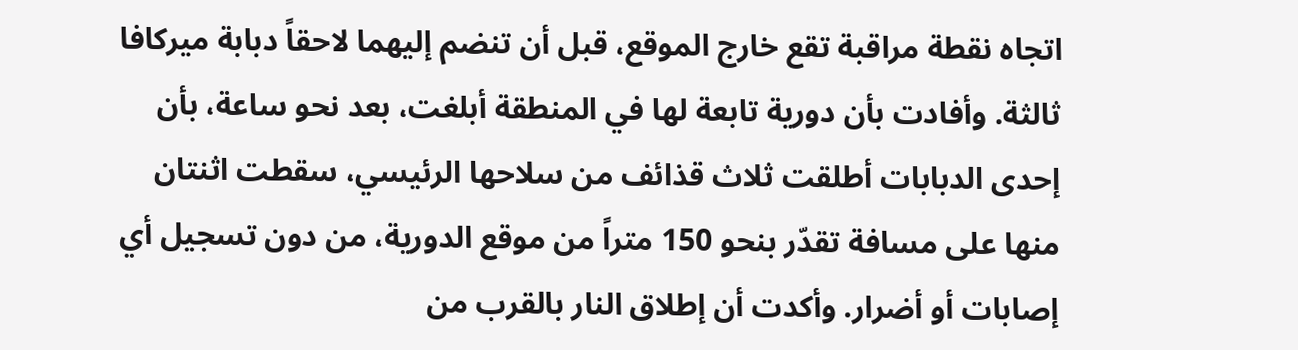اتجاه نقطة مراقبة تقع خارج الموقع، قبل أن تنضم إليهما لاحقاً دبابة ميركافا ثالثة. وأفادت بأن دورية تابعة لها في المنطقة أبلغت، بعد نحو ساعة، بأن إحدى الدبابات أطلقت ثلاث قذائف من سلاحها الرئيسي، سقطت اثنتان منها على مسافة تقدّر بنحو 150 متراً من موقع الدورية، من دون تسجيل أي إصابات أو أضرار. وأكدت أن إطلاق النار بالقرب من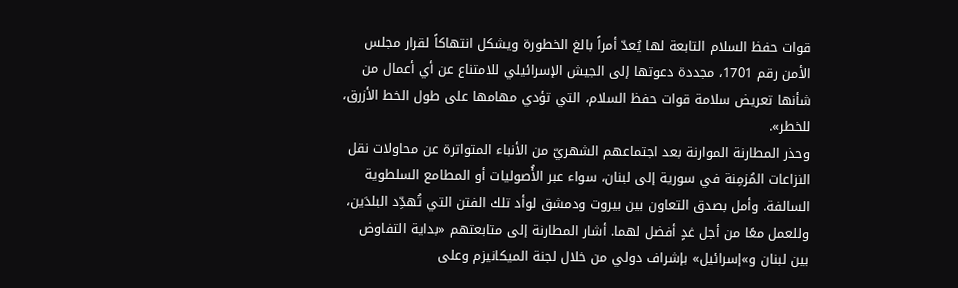قوات حفظ السلام التابعة لها يُعدّ أمراً بالغ الخطورة ويشكل انتهاكاً لقرار مجلس الأمن رقم 1701، مجددة دعوتها إلى الجيش الإسرائيلي للامتناع عن أي أعمال من شأنها تعريض سلامة قوات حفظ السلام، التي تؤدي مهامها على طول الخط الأزرق، للخطر».
وحذر المطارنة الموارنة بعد اجتماعهم الشهريّ من الأنباء المتواترة عن محاولات نقل النزاعات المُزمِنة في سورية إلى لبنان، سواء عبر الأُصوليات أو المطامع السلطوية السالفة. وأمل بصدق التعاون بين بيروت ودمشق لوأد تلك الفتن التي تُهدِّد البلدَين، وللعمل معًا من أجل غدٍ أفضل لهما. أشار المطارنة إلى متابعتهم «بداية التفاوض بين لبنان و»إسرائيل» بإشراف دولي من خلال لجنة الميكانيزم وعلى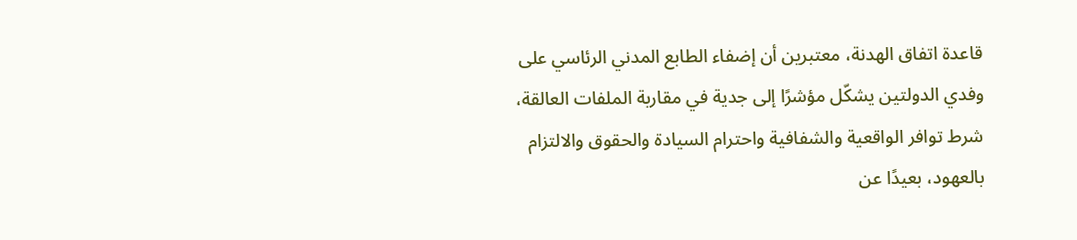قاعدة اتفاق الهدنة، معتبرين أن إضفاء الطابع المدني الرئاسي على وفدي الدولتين يشكّل مؤشرًا إلى جدية في مقاربة الملفات العالقة، شرط توافر الواقعية والشفافية واحترام السيادة والحقوق والالتزام بالعهود، بعيدًا عن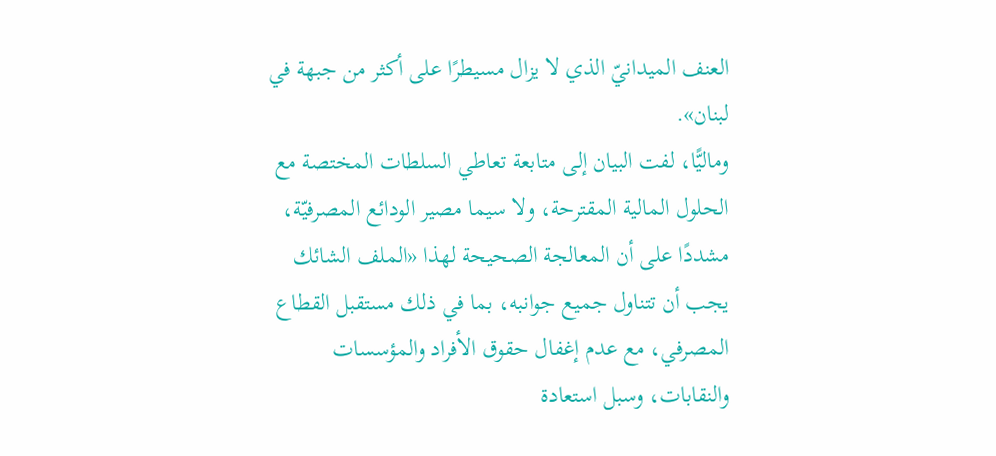العنف الميدانيّ الذي لا يزال مسيطرًا على أكثر من جبهة في لبنان».
وماليًّا، لفت البيان إلى متابعة تعاطي السلطات المختصة مع الحلول المالية المقترحة، ولا سيما مصير الودائع المصرفيّة، مشددًا على أن المعالجة الصحيحة لهذا «الملف الشائك يجب أن تتناول جميع جوانبه، بما في ذلك مستقبل القطاع المصرفي، مع عدم إغفال حقوق الأفراد والمؤسسات والنقابات، وسبل استعادة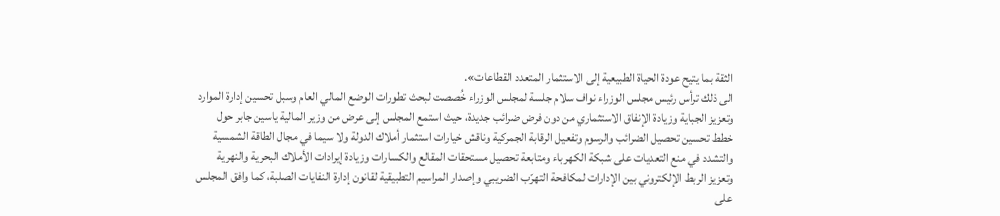الثقة بما يتيح عودة الحياة الطبيعية إلى الاستثمار المتعدد القطاعات».
الى ذلك ترأس رئيس مجلس الوزراء نواف سلام جلسة لمجلس الوزراء خُصصت لبحث تطورات الوضع المالي العام وسبل تحسين إدارة الموارد وتعزيز الجباية وزيادة الإنفاق الاستثماري من دون فرض ضرائب جديدة، حيث استمع المجلس إلى عرض من وزير المالية ياسين جابر حول خطط تحسين تحصيل الضرائب والرسوم وتفعيل الرقابة الجمركية وناقش خيارات استثمار أملاك الدولة ولا سيما في مجال الطاقة الشمسية والتشدد في منع التعديات على شبكة الكهرباء ومتابعة تحصيل مستحقات المقالع والكسارات وزيادة إيرادات الأملاك البحرية والنهرية وتعزيز الربط الإلكتروني بين الإدارات لمكافحة التهرّب الضريبي وإصدار المراسيم التطبيقية لقانون إدارة النفايات الصلبة، كما وافق المجلس على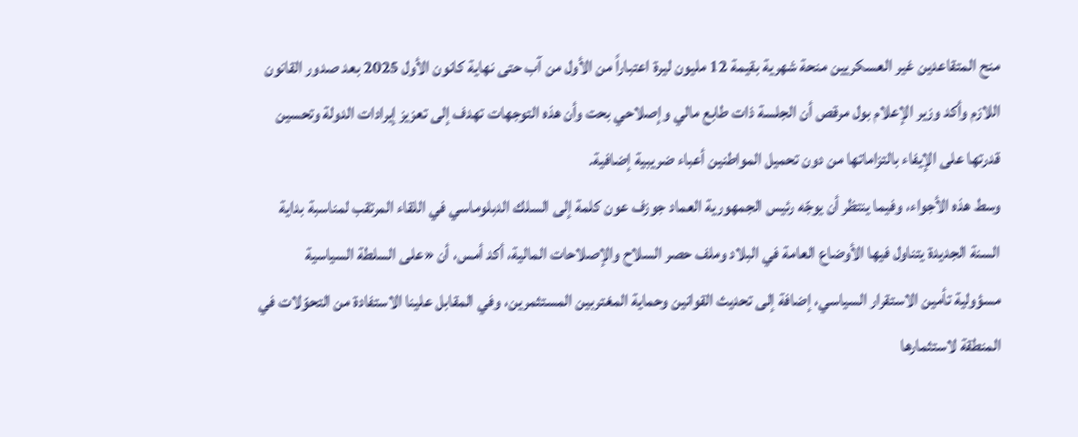منح المتقاعدين غير العسكريين منحة شهرية بقيمة 12 مليون ليرة اعتباراً من الأول من آب حتى نهاية كانون الأول 2025 بعد صدور القانون اللازم وأكد وزير الإعلام بول مرقص أن الجلسة ذات طابع مالي وإصلاحي بحت وأن هذه التوجهات تهدف إلى تعزيز إيرادات الدولة وتحسين قدرتها على الإيفاء بالتزاماتها من دون تحميل المواطنين أعباء ضريبية إضافية.
وسط هذه الأجواء، وفيما ينتظر أن يوجّه رئيس الجمهورية العماد جوزف عون كلمة إلى السلك الدبلوماسي في اللقاء المرتقب لمناسبة بداية السنة الجديدة يتناول فيها الأوضاع العامة في البلاد وملف حصر السلاح والإصلاحات المالية، أكد أمس، أن «على السلطة السياسية مسؤولية تأمين الاستقرار السياسي، إضافة إلى تحديث القوانين وحماية المغتربين المستثمرين، وفي المقابل علينا الاستفادة من التحوّلات في المنطقة لاستثمارها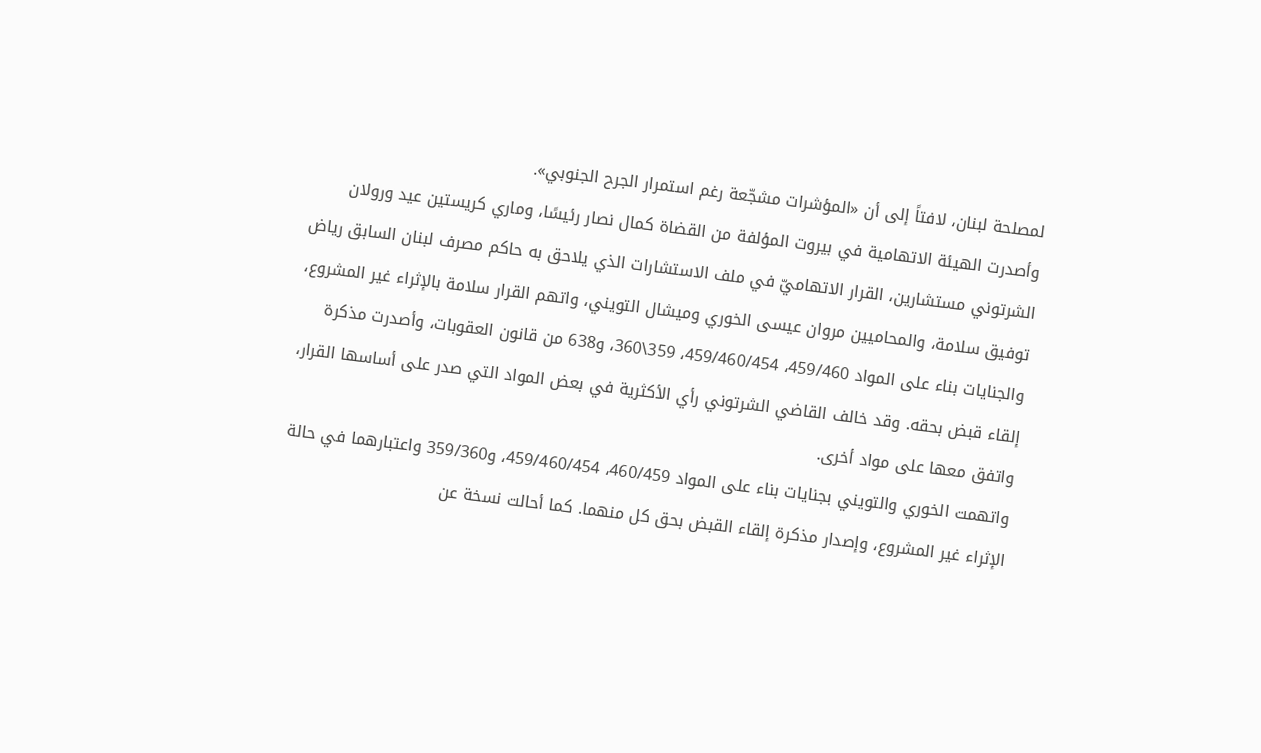لمصلحة لبنان، لافتاً إلى أن «المؤشرات مشجّعة رغم استمرار الجرح الجنوبي».
وأصدرت الهيئة الاتهامية في بيروت المؤلفة من القضاة كمال نصار رئيسًا، وماري كريستين عيد ورولان الشرتوني مستشارين، القرار الاتهاميّ في ملف الاستشارات الذي يلاحق به حاكم مصرف لبنان السابق رياض توفيق سلامة، والمحاميين مروان عيسى الخوري وميشال التويني، واتهم القرار سلامة بالإثراء غير المشروع، والجنايات بناء على المواد 459/460، 459/460/454، 359\360، و638 من قانون العقوبات، وأصدرت مذكرة إلقاء قبض بحقه. وقد خالف القاضي الشرتوني رأي الأكثرية في بعض المواد التي صدر على أساسها القرار، واتفق معها على مواد أخرى.
واتهمت الخوري والتويني بجنايات بناء على المواد 460/459، 459/460/454، و359/360 واعتبارهما في حالة الإثراء غير المشروع، وإصدار مذكرة إلقاء القبض بحق كل منهما. كما أحالت نسخة عن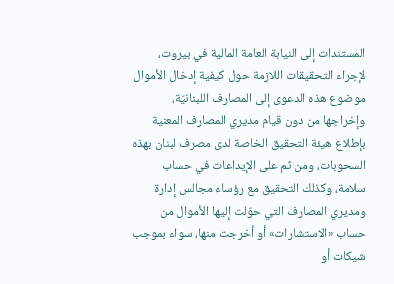المستندات إلى النيابة العامة المالية في بيروت، لإجراء التحقيقات اللازمة حول كيفية إدخال الأموال موضوع هذه الدعوى إلى المصارف اللبنانيّة، وإخراجها من دون قيام مديري المصارف المعنية بإطلاع هيئة التحقيق الخاصة لدى مصرف لبنان بهذه السحوبات، ومن ثم على الإيداعات في حساب سلامة، وكذلك التحقيق مع رؤساء مجالس إدارة ومديري المصارف التي حوّلت إليها الأموال من حساب «الاستشارات» أو أخرجت منها، سواء بموجب شيكات أو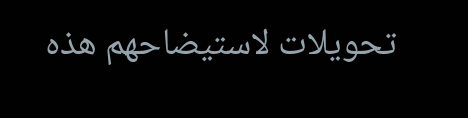تحويلات لاستيضاحهم هذه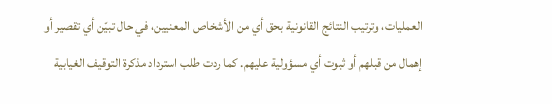العمليات، وترتيب النتائج القانونية بحق أي من الأشخاص المعنيين، في حال تبيّن أي تقصير أو إهمال من قبلهم أو ثبوت أي مسؤولية عليهم. كما ردت طلب استرداد مذكرة التوقيف الغيابية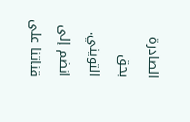الصادرة بحق التويني.
انضم إلى قناتنا على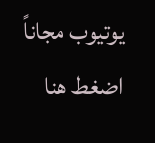يوتيوب مجاناً اضغط هنا